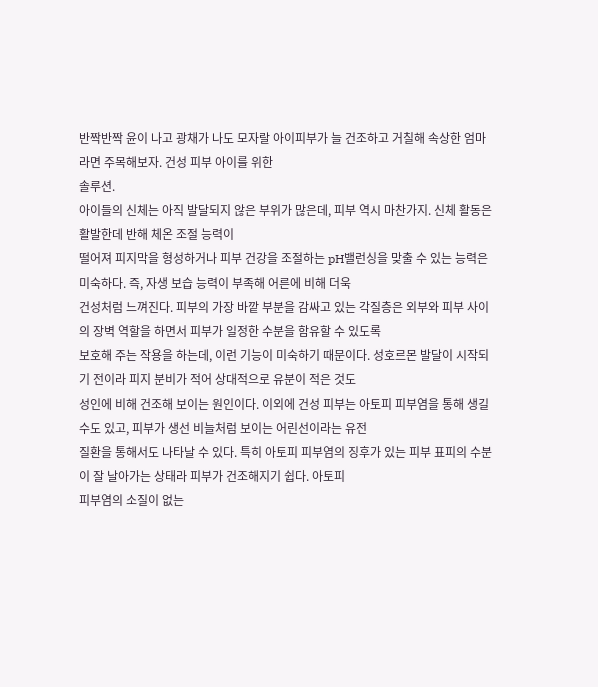반짝반짝 윤이 나고 광채가 나도 모자랄 아이피부가 늘 건조하고 거칠해 속상한 엄마라면 주목해보자. 건성 피부 아이를 위한
솔루션.
아이들의 신체는 아직 발달되지 않은 부위가 많은데, 피부 역시 마찬가지. 신체 활동은 활발한데 반해 체온 조절 능력이
떨어져 피지막을 형성하거나 피부 건강을 조절하는 pH밸런싱을 맞출 수 있는 능력은 미숙하다. 즉, 자생 보습 능력이 부족해 어른에 비해 더욱
건성처럼 느껴진다. 피부의 가장 바깥 부분을 감싸고 있는 각질층은 외부와 피부 사이의 장벽 역할을 하면서 피부가 일정한 수분을 함유할 수 있도록
보호해 주는 작용을 하는데, 이런 기능이 미숙하기 때문이다. 성호르몬 발달이 시작되기 전이라 피지 분비가 적어 상대적으로 유분이 적은 것도
성인에 비해 건조해 보이는 원인이다. 이외에 건성 피부는 아토피 피부염을 통해 생길 수도 있고, 피부가 생선 비늘처럼 보이는 어린선이라는 유전
질환을 통해서도 나타날 수 있다. 특히 아토피 피부염의 징후가 있는 피부 표피의 수분이 잘 날아가는 상태라 피부가 건조해지기 쉽다. 아토피
피부염의 소질이 없는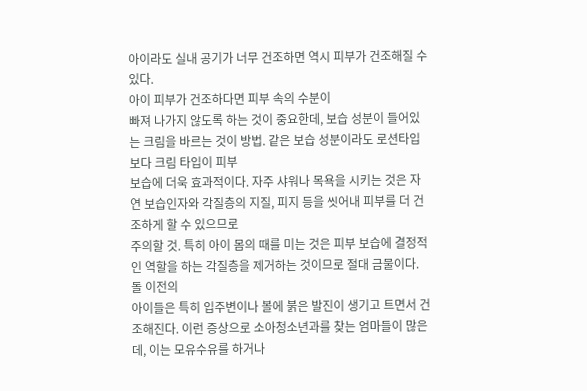아이라도 실내 공기가 너무 건조하면 역시 피부가 건조해질 수 있다.
아이 피부가 건조하다면 피부 속의 수분이
빠져 나가지 않도록 하는 것이 중요한데, 보습 성분이 들어있는 크림을 바르는 것이 방법. 같은 보습 성분이라도 로션타입보다 크림 타입이 피부
보습에 더욱 효과적이다. 자주 샤워나 목욕을 시키는 것은 자연 보습인자와 각질층의 지질, 피지 등을 씻어내 피부를 더 건조하게 할 수 있으므로
주의할 것. 특히 아이 몸의 때를 미는 것은 피부 보습에 결정적인 역할을 하는 각질층을 제거하는 것이므로 절대 금물이다.
돌 이전의
아이들은 특히 입주변이나 볼에 붉은 발진이 생기고 트면서 건조해진다. 이런 증상으로 소아청소년과를 찾는 엄마들이 많은데, 이는 모유수유를 하거나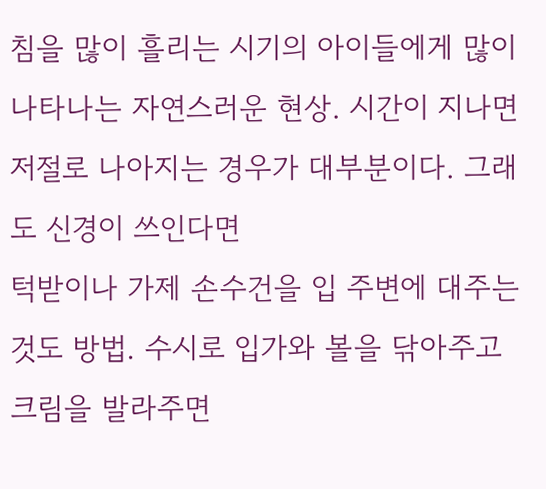침을 많이 흘리는 시기의 아이들에게 많이 나타나는 자연스러운 현상. 시간이 지나면 저절로 나아지는 경우가 대부분이다. 그래도 신경이 쓰인다면
턱받이나 가제 손수건을 입 주변에 대주는 것도 방법. 수시로 입가와 볼을 닦아주고 크림을 발라주면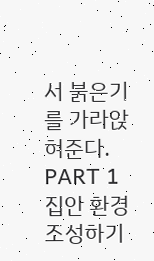서 붉은기를 가라앉혀준다.
PART 1 집안 환경
조성하기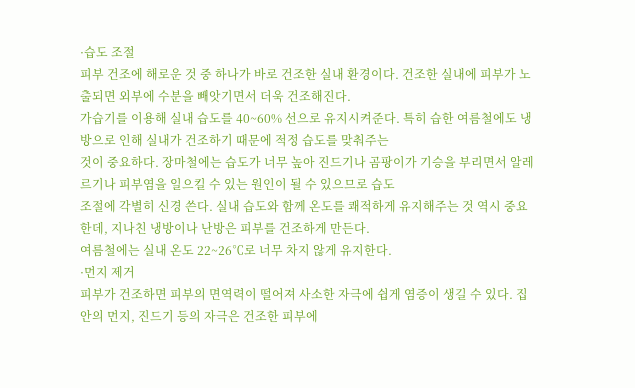·습도 조절
피부 건조에 해로운 것 중 하나가 바로 건조한 실내 환경이다. 건조한 실내에 피부가 노출되면 외부에 수분을 빼앗기면서 더욱 건조해진다.
가습기를 이용해 실내 습도를 40~60% 선으로 유지시켜준다. 특히 습한 여름철에도 냉방으로 인해 실내가 건조하기 때문에 적정 습도를 맞춰주는
것이 중요하다. 장마철에는 습도가 너무 높아 진드기나 곰팡이가 기승을 부리면서 알레르기나 피부염을 일으킬 수 있는 원인이 될 수 있으므로 습도
조절에 각별히 신경 쓴다. 실내 습도와 함께 온도를 쾌적하게 유지해주는 것 역시 중요한데, 지나친 냉방이나 난방은 피부를 건조하게 만든다.
여름철에는 실내 온도 22~26℃로 너무 차지 않게 유지한다.
·먼지 제거
피부가 건조하면 피부의 면역력이 떨어져 사소한 자극에 쉽게 염증이 생길 수 있다. 집안의 먼지, 진드기 등의 자극은 건조한 피부에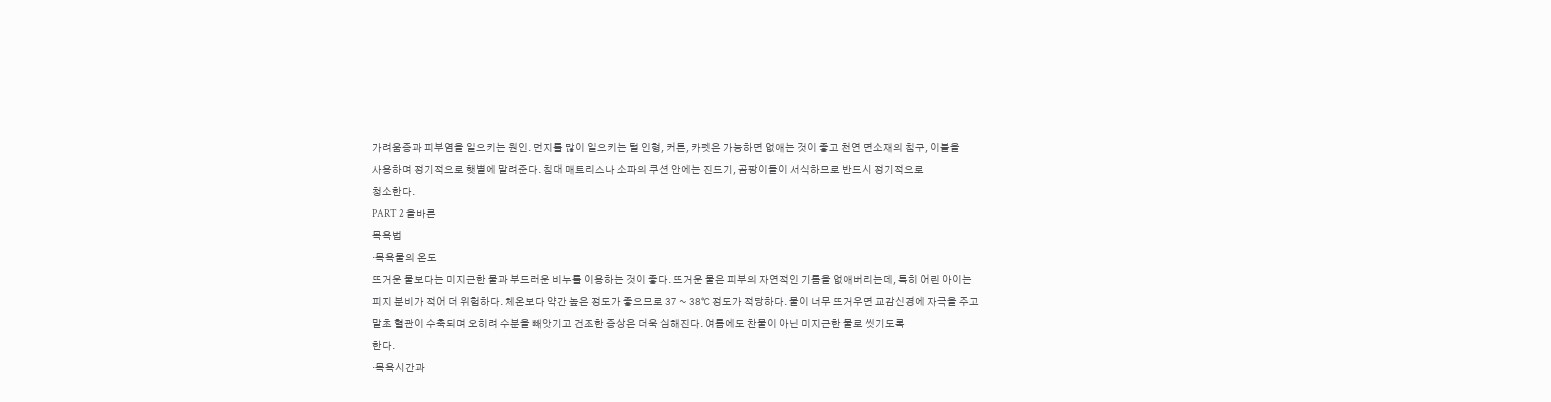가려움증과 피부염을 일으키는 원인. 먼지를 많이 일으키는 털 인형, 커튼, 카펫은 가능하면 없애는 것이 좋고 천연 면소재의 침구, 이불을
사용하며 정기적으로 햇볕에 말려준다. 침대 매트리스나 소파의 쿠션 안에는 진드기, 곰팡이들이 서식하므로 반드시 정기적으로
청소한다.
PART 2 올바른
목욕법
·목욕물의 온도
뜨거운 물보다는 미지근한 물과 부드러운 비누를 이용하는 것이 좋다. 뜨거운 물은 피부의 자연적인 기름을 없애버리는데, 특히 어린 아이는
피지 분비가 적어 더 위험하다. 체온보다 약간 높은 정도가 좋으므로 37 ~ 38℃ 정도가 적당하다. 물이 너무 뜨거우면 교감신경에 자극을 주고
말초 혈관이 수축되며 오히려 수분을 빼앗기고 건조한 증상은 더욱 심해진다. 여름에도 찬물이 아닌 미지근한 물로 씻기도록
한다.
·목욕시간과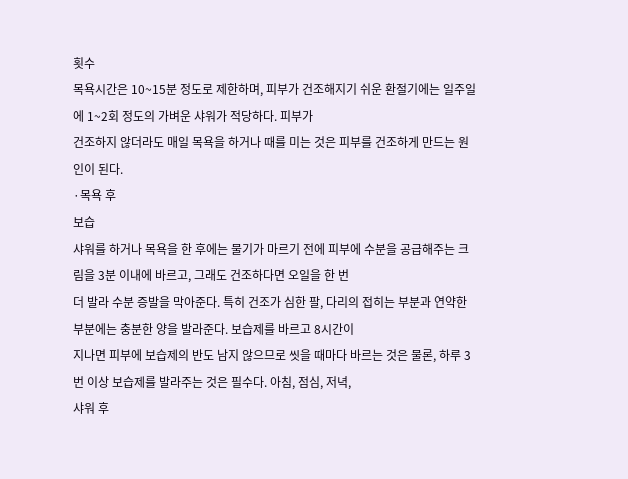횟수
목욕시간은 10~15분 정도로 제한하며, 피부가 건조해지기 쉬운 환절기에는 일주일에 1~2회 정도의 가벼운 샤워가 적당하다. 피부가
건조하지 않더라도 매일 목욕을 하거나 때를 미는 것은 피부를 건조하게 만드는 원인이 된다.
·목욕 후
보습
샤워를 하거나 목욕을 한 후에는 물기가 마르기 전에 피부에 수분을 공급해주는 크림을 3분 이내에 바르고, 그래도 건조하다면 오일을 한 번
더 발라 수분 증발을 막아준다. 특히 건조가 심한 팔, 다리의 접히는 부분과 연약한 부분에는 충분한 양을 발라준다. 보습제를 바르고 8시간이
지나면 피부에 보습제의 반도 남지 않으므로 씻을 때마다 바르는 것은 물론, 하루 3번 이상 보습제를 발라주는 것은 필수다. 아침, 점심, 저녁,
샤워 후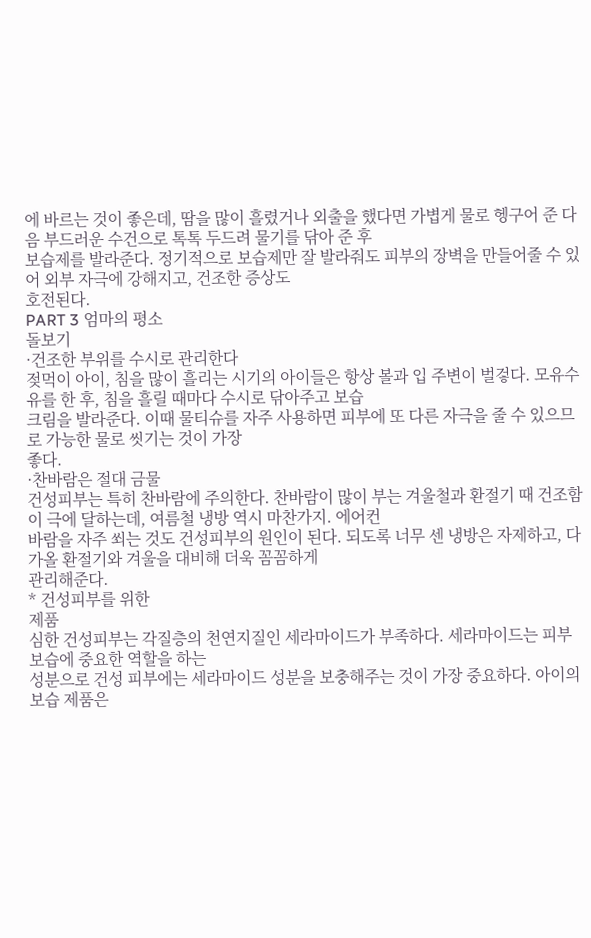에 바르는 것이 좋은데, 땀을 많이 흘렸거나 외출을 했다면 가볍게 물로 헹구어 준 다음 부드러운 수건으로 톡톡 두드려 물기를 닦아 준 후
보습제를 발라준다. 정기적으로 보습제만 잘 발라줘도 피부의 장벽을 만들어줄 수 있어 외부 자극에 강해지고, 건조한 증상도
호전된다.
PART 3 엄마의 평소
돌보기
·건조한 부위를 수시로 관리한다
젖먹이 아이, 침을 많이 흘리는 시기의 아이들은 항상 볼과 입 주변이 벌겋다. 모유수유를 한 후, 침을 흘릴 때마다 수시로 닦아주고 보습
크림을 발라준다. 이때 물티슈를 자주 사용하면 피부에 또 다른 자극을 줄 수 있으므로 가능한 물로 씻기는 것이 가장
좋다.
·찬바람은 절대 금물
건성피부는 특히 찬바람에 주의한다. 찬바람이 많이 부는 겨울철과 환절기 때 건조함이 극에 달하는데, 여름철 냉방 역시 마찬가지. 에어컨
바람을 자주 쐬는 것도 건성피부의 원인이 된다. 되도록 너무 센 냉방은 자제하고, 다가올 환절기와 겨울을 대비해 더욱 꼼꼼하게
관리해준다.
* 건성피부를 위한
제품
심한 건성피부는 각질층의 천연지질인 세라마이드가 부족하다. 세라마이드는 피부 보습에 중요한 역할을 하는
성분으로 건성 피부에는 세라마이드 성분을 보충해주는 것이 가장 중요하다. 아이의 보습 제품은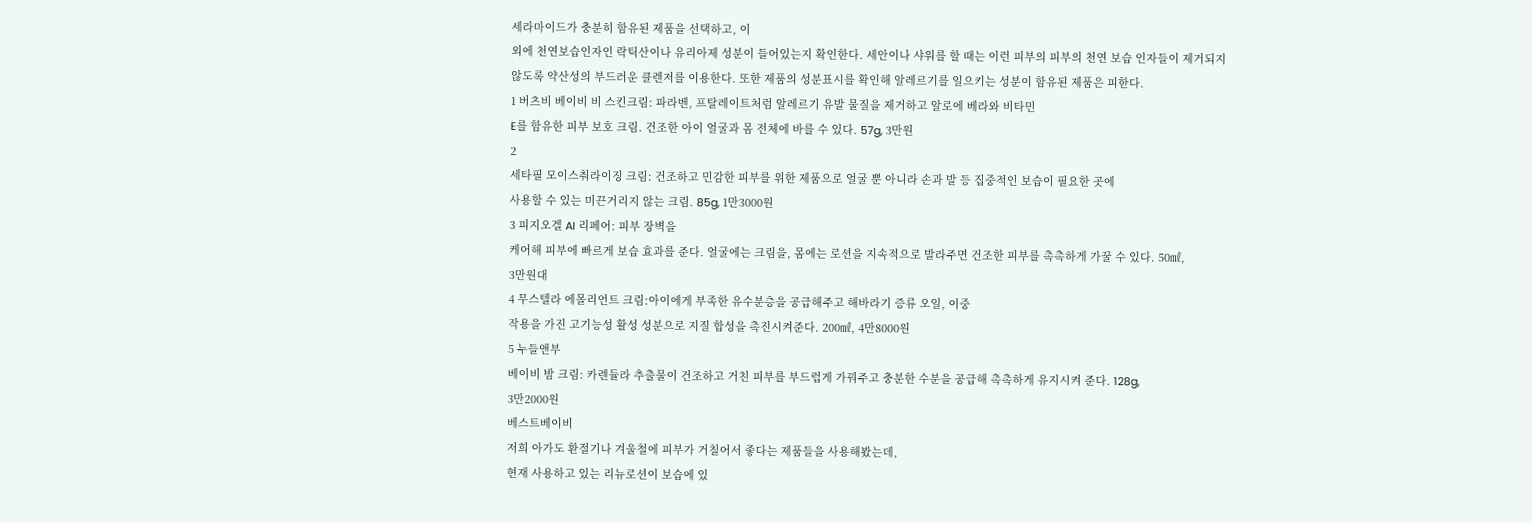세라마이드가 충분히 함유된 제품을 선택하고, 이
외에 천연보습인자인 락틱산이나 유리아제 성분이 들어있는지 확인한다. 세안이나 샤워를 할 때는 이런 피부의 피부의 천연 보습 인자들이 제거되지
않도록 약산성의 부드러운 클렌저를 이용한다. 또한 제품의 성분표시를 확인해 알레르기를 일으키는 성분이 함유된 제품은 피한다.
1 버츠비 베이비 비 스킨크림: 파라벤, 프탈레이트처럼 알레르기 유발 물질을 제거하고 알로에 베라와 비타민
E를 함유한 피부 보호 크림. 건조한 아이 얼굴과 몸 전체에 바를 수 있다. 57g, 3만원
2
세타필 모이스춰라이징 크림: 건조하고 민감한 피부를 위한 제품으로 얼굴 뿐 아니라 손과 발 등 집중적인 보습이 필요한 곳에
사용할 수 있는 미끈거리지 않는 크림. 85g, 1만3000원
3 피지오겔 AI 리페어: 피부 장벽을
케어해 피부에 빠르게 보습 효과를 준다. 얼굴에는 크림을, 몸에는 로션을 지속적으로 발라주면 건조한 피부를 촉촉하게 가꿀 수 있다. 50㎖,
3만원대
4 무스텔라 에몰리언트 크림:아이에게 부족한 유수분층을 공급해주고 해바라기 증류 오일, 이중
작용을 가진 고기능성 활성 성분으로 지질 합성을 촉진시켜준다. 200㎖, 4만8000원
5 누들앤부
베이비 밤 크림: 카렌듈라 추출물이 건조하고 거친 피부를 부드럽게 가꿔주고 충분한 수분을 공급해 촉촉하게 유지시켜 준다. 128g,
3만2000원
베스트베이비
저희 아가도 환절기나 겨울철에 피부가 거칠어서 좋다는 제품들을 사용해봤는데,
현재 사용하고 있는 리뉴로션이 보습에 있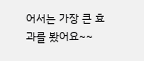어서는 가장 큰 효과를 봤어요~~